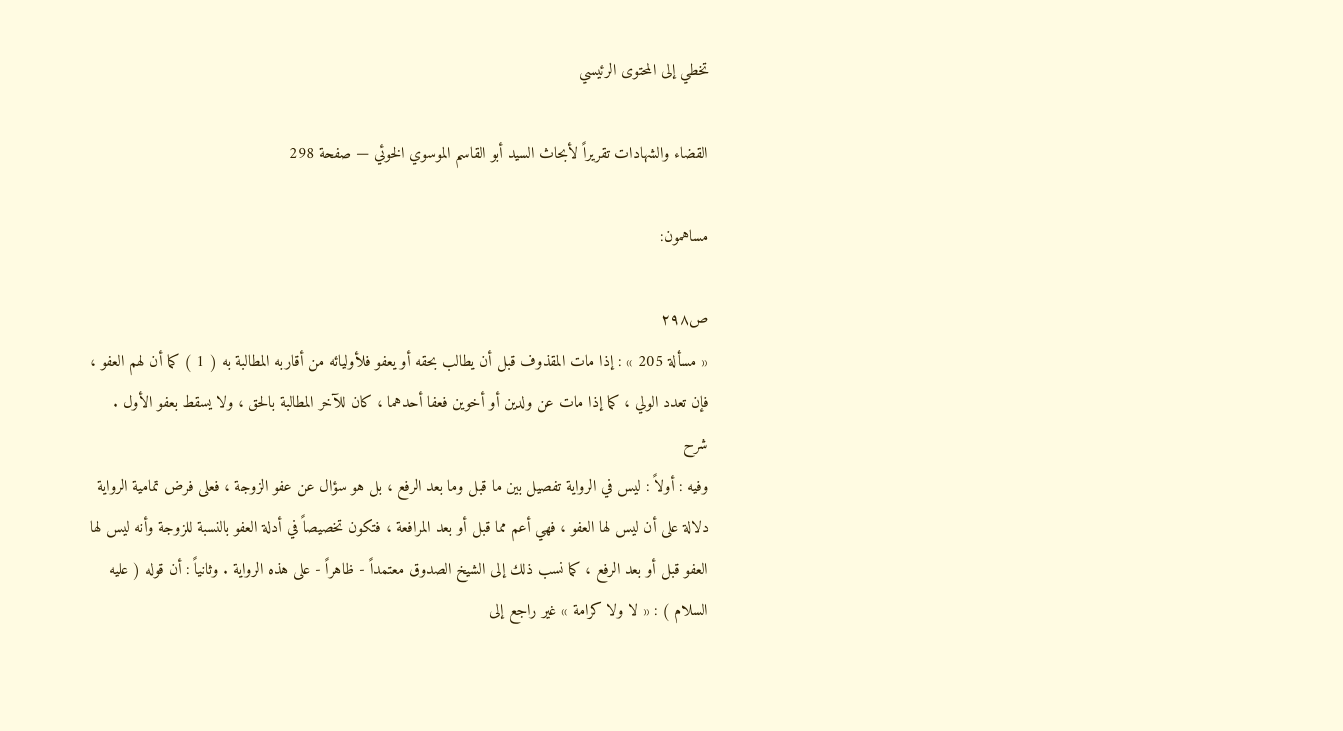تخطي إلى المحتوى الرئيسي

القضاء والشهادات تقريراً لأبحاث السيد أبو القاسم الموسوي الخوئي — صفحة 298

مساهمون:

ص٢٩٨
« مسألة 205 » : إذا مات المقذوف قبل أن يطالب بحقه أو يعفو فلأوليائه من أقاربه المطالبة به ( 1 ) كما أن لهم العفو ، فإن تعدد الولي ، كما إذا مات عن ولدين أو أخوين فعفا أحدهما ، كان للآخر المطالبة بالحق ، ولا يسقط بعفو الأول .
شرح
وفيه : أولاً : ليس في الرواية تفصيل بين ما قبل وما بعد الرفع ، بل هو سؤال عن عفو الزوجة ، فعلى فرض تمامية الرواية دلالة على أن ليس لها العفو ، فهي أعم مما قبل أو بعد المرافعة ، فتكون تخصيصاً في أدلة العفو بالنسبة للزوجة وأنه ليس لها العفو قبل أو بعد الرفع ، كما نسب ذلك إلى الشيخ الصدوق معتمداً - ظاهراً - على هذه الرواية . وثانياً : أن قوله ( عليه السلام ) : « لا ولا كرامة » غير راجع إلى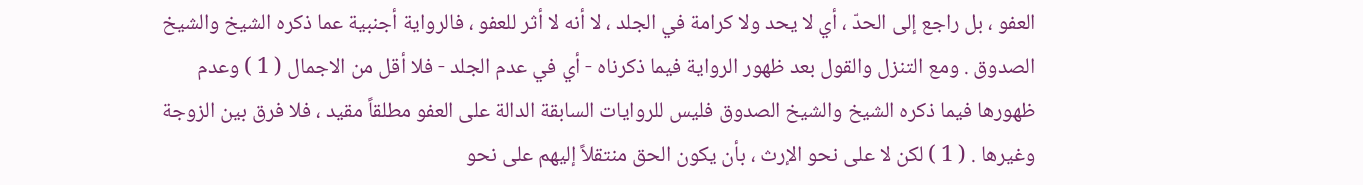العفو ، بل راجع إلى الحدّ ، أي لا يحد ولا كرامة في الجلد ، لا أنه لا أثر للعفو ، فالرواية أجنبية عما ذكره الشيخ والشيخ الصدوق . ومع التنزل والقول بعد ظهور الرواية فيما ذكرناه - أي في عدم الجلد - فلا أقل من الاجمال ( 1 ) وعدم ظهورها فيما ذكره الشيخ والشيخ الصدوق فليس للروايات السابقة الدالة على العفو مطلقاً مقيد ، فلا فرق بين الزوجة وغيرها . ( 1 ) لكن لا على نحو الإرث ، بأن يكون الحق منتقلاً إليهم على نحو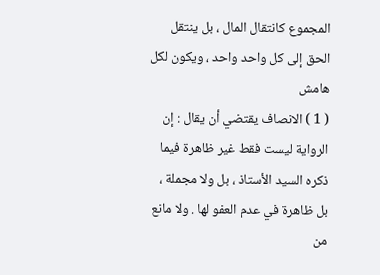المجموع كانتقال المال ، بل ينتقل الحق إلى كل واحد واحد ، ويكون لكل
هامش
( 1 ) الانصاف يقتضي أن يقال : إن الرواية ليست فقط غير ظاهرة فيما ذكره السيد الأستاذ ، بل ولا مجملة ، بل ظاهرة في عدم العفو لها . ولا مانع من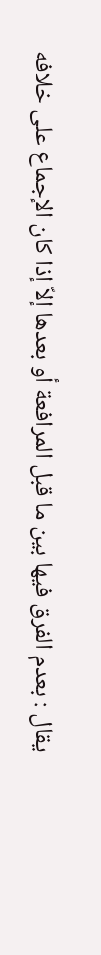يقال : بعدم الفرق فيها بين ما قبل المرافعة أو بعدها إلاّ إذا كان الإجماع على خلافه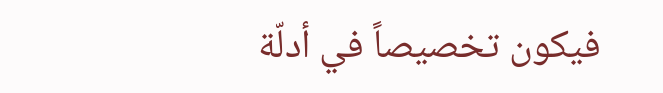فيكون تخصيصاً في أدلّة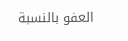العفو بالنسبة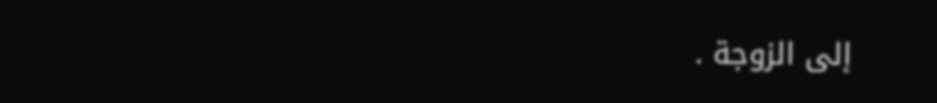إلى الزوجة .